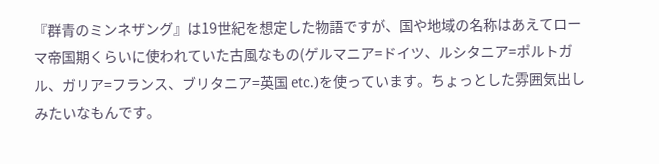『群青のミンネザング』は19世紀を想定した物語ですが、国や地域の名称はあえてローマ帝国期くらいに使われていた古風なもの(ゲルマニア=ドイツ、ルシタニア=ポルトガル、ガリア=フランス、ブリタニア=英国 etc.)を使っています。ちょっとした雰囲気出しみたいなもんです。